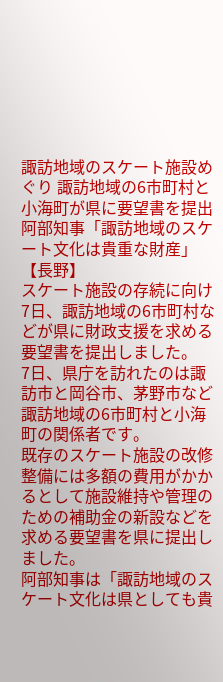諏訪地域のスケート施設めぐり 諏訪地域の6市町村と小海町が県に要望書を提出 阿部知事「諏訪地域のスケート文化は貴重な財産」【長野】
スケート施設の存続に向け7日、諏訪地域の6市町村などが県に財政支援を求める要望書を提出しました。
7日、県庁を訪れたのは諏訪市と岡谷市、茅野市など諏訪地域の6市町村と小海町の関係者です。
既存のスケート施設の改修整備には多額の費用がかかるとして施設維持や管理のための補助金の新設などを求める要望書を県に提出しました。
阿部知事は「諏訪地域のスケート文化は県としても貴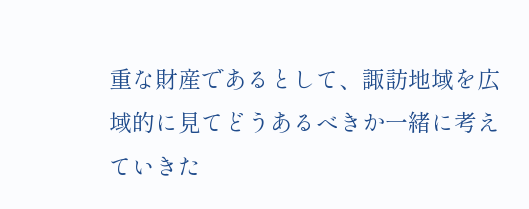重な財産であるとして、諏訪地域を広域的に見てどうあるべきか一緒に考えていきた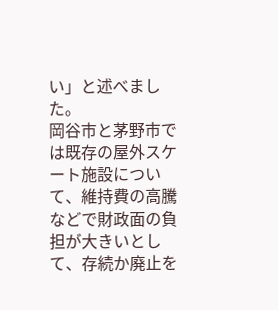い」と述べました。
岡谷市と茅野市では既存の屋外スケート施設について、維持費の高騰などで財政面の負担が大きいとして、存続か廃止を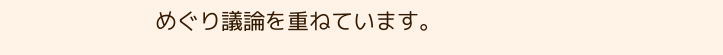めぐり議論を重ねています。